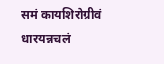समं कायशिरोग्रीवं धारयन्नचलं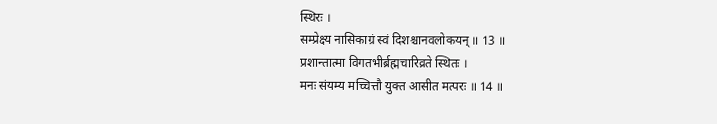स्थिरः ।
सम्प्रेक्ष्य नासिकाग्रं स्वं दिशश्चानवलोकयन् ॥ 13 ॥
प्रशान्तात्मा विगतभीर्ब्रह्मचारिव्रते स्थितः ।
मनः संयम्य मच्चित्तौ युक्त आसीत मत्परः ॥ 14 ॥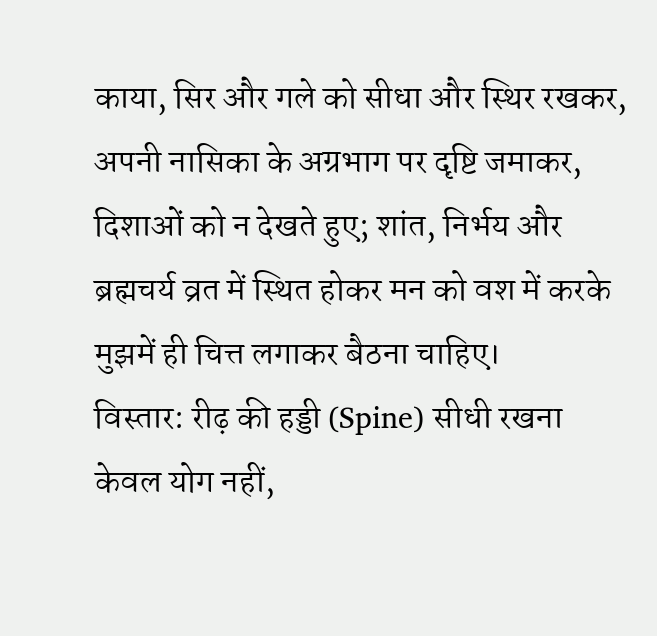काया, सिर और गले को सीधा और स्थिर रखकर, अपनी नासिका के अग्रभाग पर दृष्टि जमाकर, दिशाओं को न देखते हुए; शांत, निर्भय और ब्रह्मचर्य व्रत में स्थित होकर मन को वश में करके मुझमें ही चित्त लगाकर बैठना चाहिए।
विस्तार: रीढ़ की हड्डी (Spine) सीधी रखना केवल योग नहीं,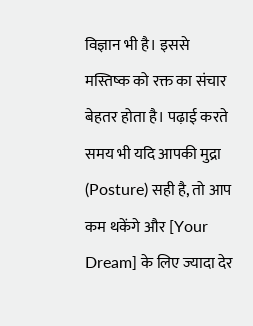विज्ञान भी है। इससे मस्तिष्क को रक्त का संचार बेहतर होता है। पढ़ाई करते समय भी यदि आपकी मुद्रा (Posture) सही है, तो आप कम थकेंगे और [Your Dream] के लिए ज्यादा देर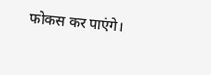फोकस कर पाएंगे।